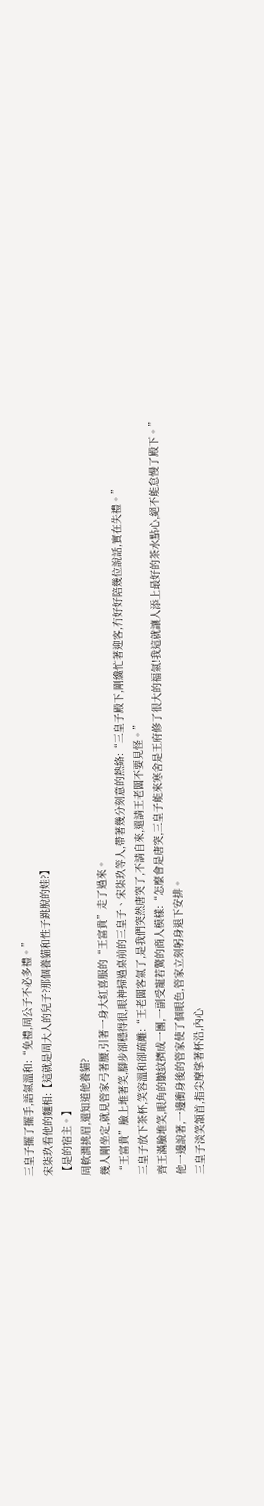三皇子擺了擺手,語氣溫和:“免禮,周公子不必多禮。”
宋柒玖看他的麵相:【這就是周大人的兒子?那個養貓和性子跳脫的娃?】
【是的宿主。】
周軟潤挑眉,還知道他養貓?
幾人剛坐定,就見管家弓著腰,引著一身大紅喜服的“王富貴”走了過來。
“王富貴”臉上堆著笑,腳步卻穩得很,眼神掃過桌前的三皇子、宋柒玖等人,帶著幾分刻意的熱絡:“三皇子殿下,剛纔忙著迎客,冇好好陪幾位說話,實在失禮。”
三皇子放下茶杯,笑容溫和卻疏離:“王老闆客氣了,是我們突然唐突了,不請自來,還請王老闆不要見怪。”
齊王滿臉堆笑,眼角的皺紋擠成一團,一副受寵若驚的商人模樣:“怎麼會是唐突,三皇子能來寒舍是王府修了很大的福氣!我這就讓人添上最好的茶水點心,絕不能怠慢了殿下。”
他一邊說著,一邊衝身後的管家使了個眼色,管家立刻躬身退下安排。
三皇子淡笑頷首,指尖摩挲著杯沿,內心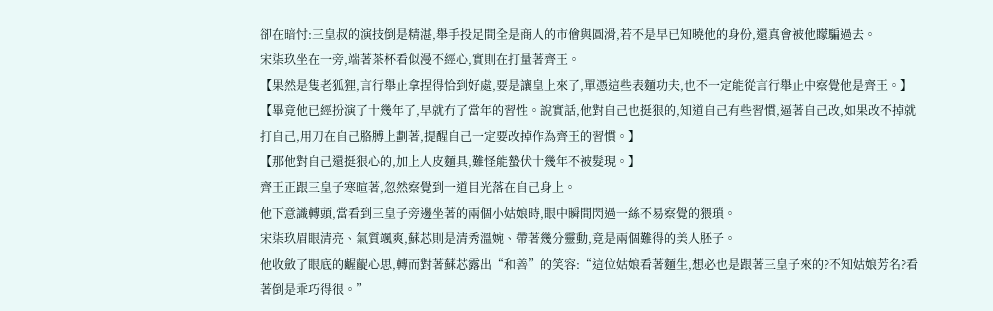卻在暗忖:三皇叔的演技倒是精湛,舉手投足間全是商人的市儈與圓滑,若不是早已知曉他的身份,還真會被他矇騙過去。
宋柒玖坐在一旁,端著茶杯看似漫不經心,實則在打量著齊王。
【果然是隻老狐狸,言行舉止拿捏得恰到好處,要是讓皇上來了,單憑這些表麵功夫,也不一定能從言行舉止中察覺他是齊王。】
【畢竟他已經扮演了十幾年了,早就冇了當年的習性。說實話,他對自己也挺狠的,知道自己有些習慣,逼著自己改,如果改不掉就打自己,用刀在自己胳膊上劃著,提醒自己一定要改掉作為齊王的習慣。】
【那他對自己還挺狠心的,加上人皮麵具,難怪能蟄伏十幾年不被髮現。】
齊王正跟三皇子寒暄著,忽然察覺到一道目光落在自己身上。
他下意識轉頭,當看到三皇子旁邊坐著的兩個小姑娘時,眼中瞬間閃過一絲不易察覺的猥瑣。
宋柒玖眉眼清亮、氣質颯爽,蘇芯則是清秀溫婉、帶著幾分靈動,竟是兩個難得的美人胚子。
他收斂了眼底的齷齪心思,轉而對著蘇芯露出“和善”的笑容:“這位姑娘看著麵生,想必也是跟著三皇子來的?不知姑娘芳名?看著倒是乖巧得很。”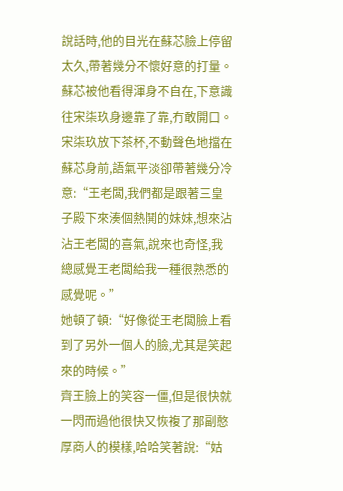說話時,他的目光在蘇芯臉上停留太久,帶著幾分不懷好意的打量。
蘇芯被他看得渾身不自在,下意識往宋柒玖身邊靠了靠,冇敢開口。
宋柒玖放下茶杯,不動聲色地擋在蘇芯身前,語氣平淡卻帶著幾分冷意:“王老闆,我們都是跟著三皇子殿下來湊個熱鬨的妹妹,想來沾沾王老闆的喜氣,說來也奇怪,我總感覺王老闆給我一種很熟悉的感覺呢。”
她頓了頓:“好像從王老闆臉上看到了另外一個人的臉,尤其是笑起來的時候。”
齊王臉上的笑容一僵,但是很快就一閃而過他很快又恢複了那副憨厚商人的模樣,哈哈笑著說:“姑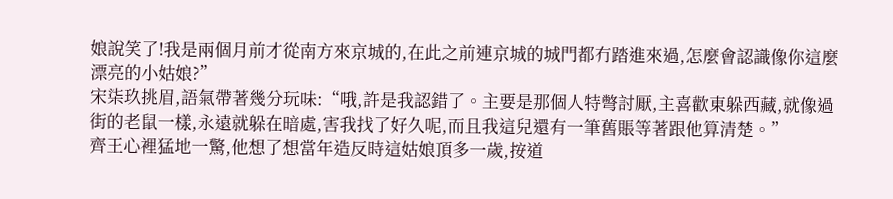娘說笑了!我是兩個月前才從南方來京城的,在此之前連京城的城門都冇踏進來過,怎麼會認識像你這麼漂亮的小姑娘?”
宋柒玖挑眉,語氣帶著幾分玩味:“哦,許是我認錯了。主要是那個人特彆討厭,主喜歡東躲西藏,就像過街的老鼠一樣,永遠就躲在暗處,害我找了好久呢,而且我這兒還有一筆舊賬等著跟他算清楚。”
齊王心裡猛地一驚,他想了想當年造反時這姑娘頂多一歲,按道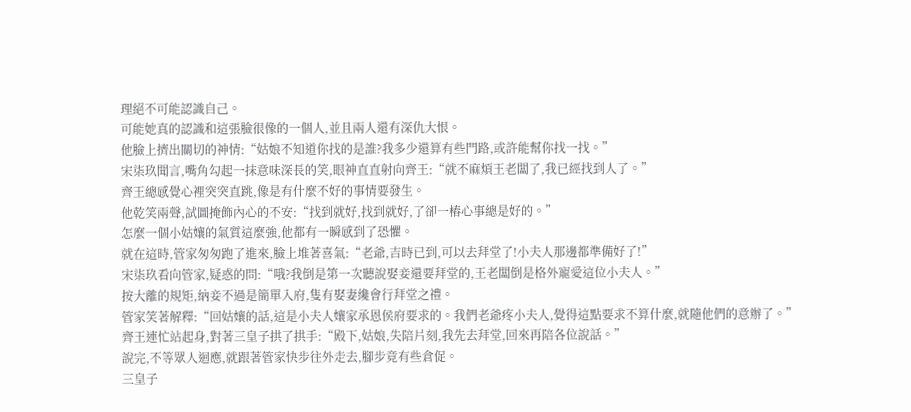理絕不可能認識自己。
可能她真的認識和這張臉很像的一個人,並且兩人還有深仇大恨。
他臉上擠出關切的神情:“姑娘不知道你找的是誰?我多少還算有些門路,或許能幫你找一找。”
宋柒玖聞言,嘴角勾起一抹意味深長的笑,眼神直直射向齊王:“就不麻煩王老闆了,我已經找到人了。”
齊王總感覺心裡突突直跳,像是有什麼不好的事情要發生。
他乾笑兩聲,試圖掩飾內心的不安:“找到就好,找到就好,了卻一樁心事總是好的。”
怎麼一個小姑孃的氣質這麼強,他都有一瞬感到了恐懼。
就在這時,管家匆匆跑了進來,臉上堆著喜氣:“老爺,吉時已到,可以去拜堂了!小夫人那邊都準備好了!”
宋柒玖看向管家,疑惑的問:“哦?我倒是第一次聽說娶妾還要拜堂的,王老闆倒是格外寵愛這位小夫人。”
按大離的規矩,納妾不過是簡單入府,隻有娶妻纔會行拜堂之禮。
管家笑著解釋:“回姑孃的話,這是小夫人孃家承恩侯府要求的。我們老爺疼小夫人,覺得這點要求不算什麼,就隨他們的意辦了。”
齊王連忙站起身,對著三皇子拱了拱手:“殿下,姑娘,失陪片刻,我先去拜堂,回來再陪各位說話。”
說完,不等眾人迴應,就跟著管家快步往外走去,腳步竟有些倉促。
三皇子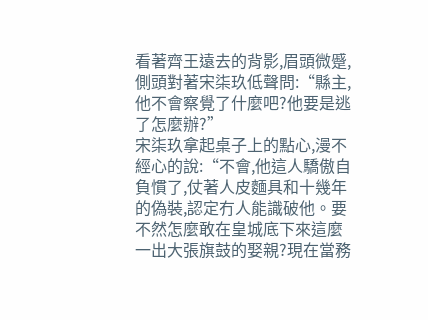看著齊王遠去的背影,眉頭微蹙,側頭對著宋柒玖低聲問:“縣主,他不會察覺了什麼吧?他要是逃了怎麼辦?”
宋柒玖拿起桌子上的點心,漫不經心的說:“不會,他這人驕傲自負慣了,仗著人皮麵具和十幾年的偽裝,認定冇人能識破他。要不然怎麼敢在皇城底下來這麼一出大張旗鼓的娶親?現在當務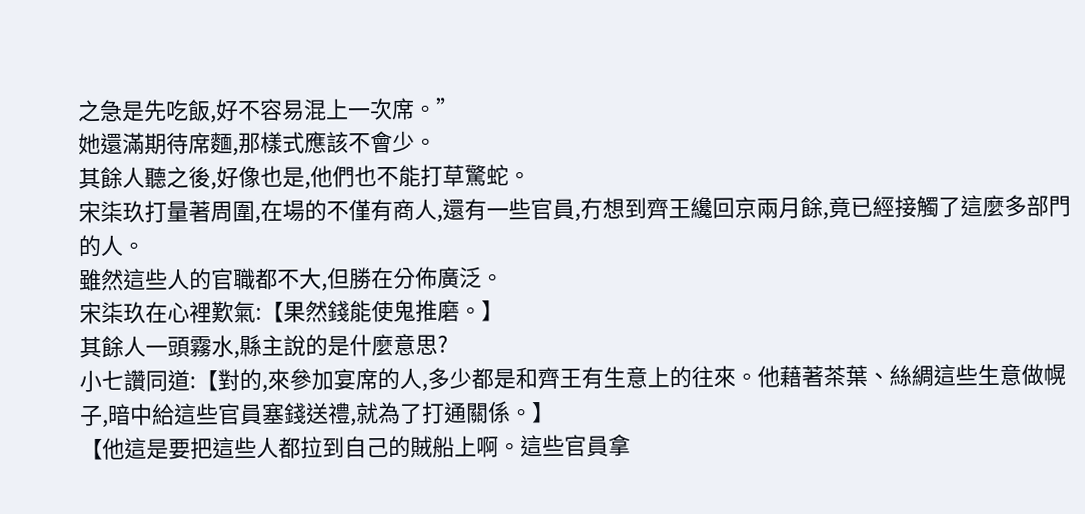之急是先吃飯,好不容易混上一次席。”
她還滿期待席麵,那樣式應該不會少。
其餘人聽之後,好像也是,他們也不能打草驚蛇。
宋柒玖打量著周圍,在場的不僅有商人,還有一些官員,冇想到齊王纔回京兩月餘,竟已經接觸了這麼多部門的人。
雖然這些人的官職都不大,但勝在分佈廣泛。
宋柒玖在心裡歎氣:【果然錢能使鬼推磨。】
其餘人一頭霧水,縣主說的是什麼意思?
小七讚同道:【對的,來參加宴席的人,多少都是和齊王有生意上的往來。他藉著茶葉、絲綢這些生意做幌子,暗中給這些官員塞錢送禮,就為了打通關係。】
【他這是要把這些人都拉到自己的賊船上啊。這些官員拿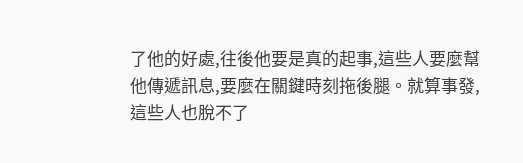了他的好處,往後他要是真的起事,這些人要麼幫他傳遞訊息,要麼在關鍵時刻拖後腿。就算事發,這些人也脫不了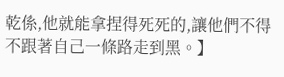乾係,他就能拿捏得死死的,讓他們不得不跟著自己一條路走到黑。】